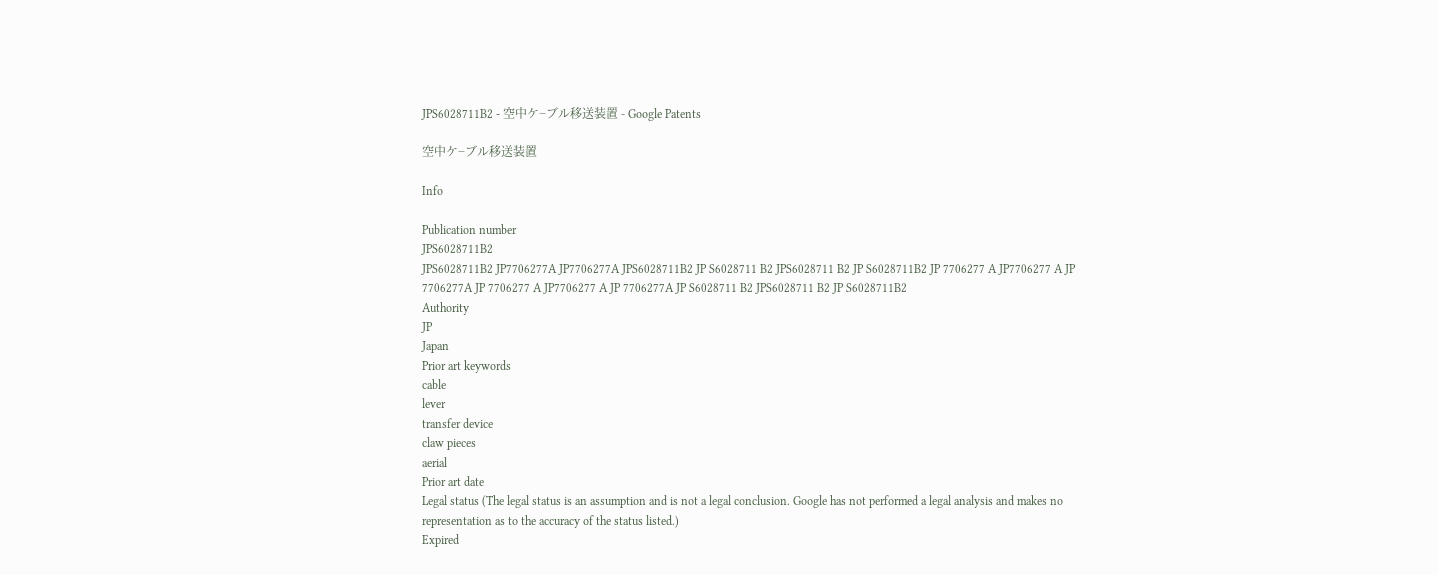JPS6028711B2 - 空中ケ−ブル移送装置 - Google Patents

空中ケ−ブル移送装置

Info

Publication number
JPS6028711B2
JPS6028711B2 JP7706277A JP7706277A JPS6028711B2 JP S6028711 B2 JPS6028711 B2 JP S6028711B2 JP 7706277 A JP7706277 A JP 7706277A JP 7706277 A JP7706277 A JP 7706277A JP S6028711 B2 JPS6028711 B2 JP S6028711B2
Authority
JP
Japan
Prior art keywords
cable
lever
transfer device
claw pieces
aerial
Prior art date
Legal status (The legal status is an assumption and is not a legal conclusion. Google has not performed a legal analysis and makes no representation as to the accuracy of the status listed.)
Expired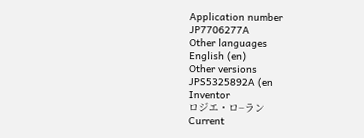Application number
JP7706277A
Other languages
English (en)
Other versions
JPS5325892A (en
Inventor
ロジエ・ロ−ラン
Current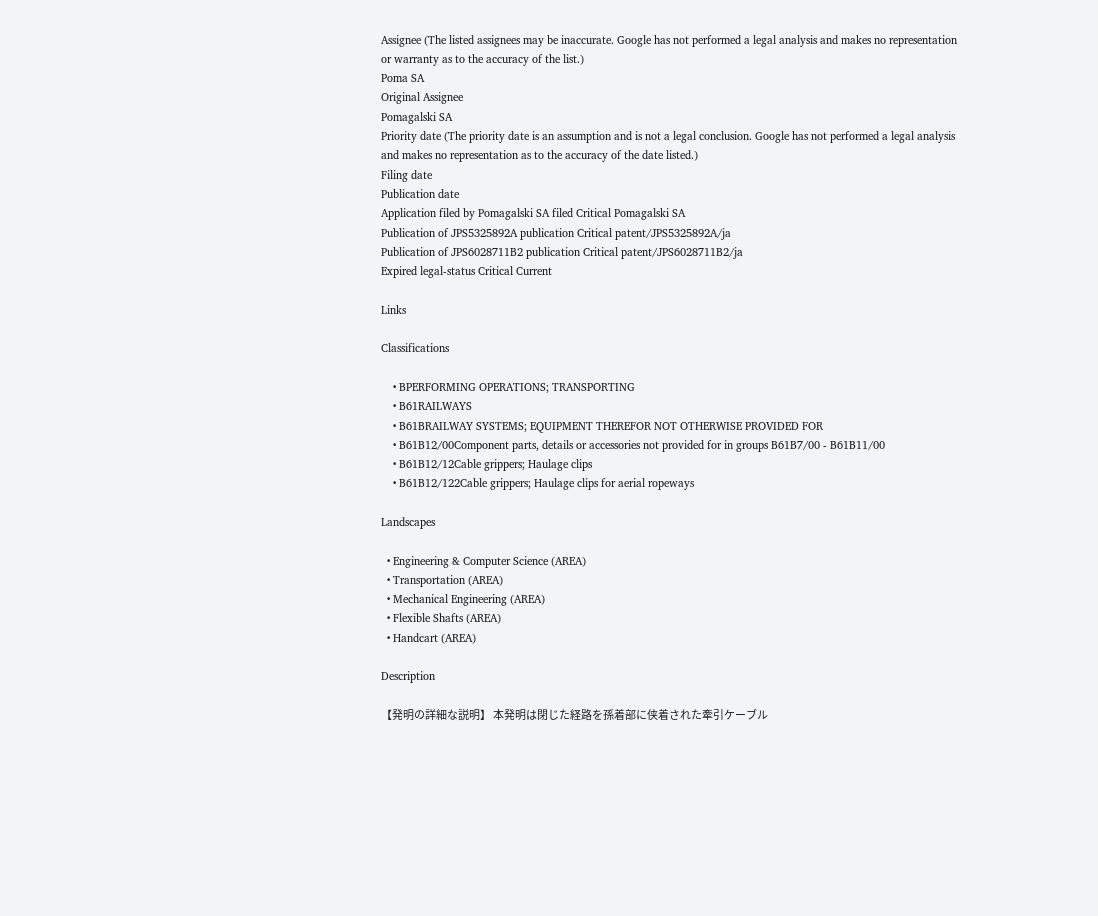Assignee (The listed assignees may be inaccurate. Google has not performed a legal analysis and makes no representation or warranty as to the accuracy of the list.)
Poma SA
Original Assignee
Pomagalski SA
Priority date (The priority date is an assumption and is not a legal conclusion. Google has not performed a legal analysis and makes no representation as to the accuracy of the date listed.)
Filing date
Publication date
Application filed by Pomagalski SA filed Critical Pomagalski SA
Publication of JPS5325892A publication Critical patent/JPS5325892A/ja
Publication of JPS6028711B2 publication Critical patent/JPS6028711B2/ja
Expired legal-status Critical Current

Links

Classifications

    • BPERFORMING OPERATIONS; TRANSPORTING
    • B61RAILWAYS
    • B61BRAILWAY SYSTEMS; EQUIPMENT THEREFOR NOT OTHERWISE PROVIDED FOR
    • B61B12/00Component parts, details or accessories not provided for in groups B61B7/00 - B61B11/00
    • B61B12/12Cable grippers; Haulage clips
    • B61B12/122Cable grippers; Haulage clips for aerial ropeways

Landscapes

  • Engineering & Computer Science (AREA)
  • Transportation (AREA)
  • Mechanical Engineering (AREA)
  • Flexible Shafts (AREA)
  • Handcart (AREA)

Description

【発明の詳細な説明】 本発明は閉じた経路を孫着部に侠着された牽引ケーブル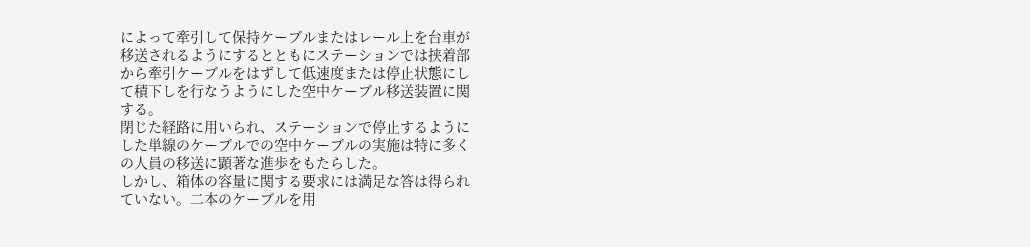によって牽引して保持ケーブルまたはレール上を台車が
移送されるようにするとともにステーションでは挟着部
から牽引ケーブルをはずして低速度または停止状態にし
て積下しを行なうようにした空中ケーブル移送装置に関
する。
閉じた経路に用いられ、ステーションで停止するように
した単線のケーブルでの空中ケーブルの実施は特に多く
の人員の移送に顕著な進歩をもたらした。
しかし、箱体の容量に関する要求には満足な答は得られ
ていない。二本のケーブルを用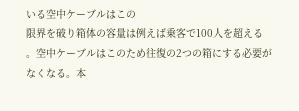いる空中ケーブルはこの
限界を破り箱体の容量は例えば乗客で100人を超える
。空中ケーブルはこのため往復の2つの箱にする必要が
なくなる。本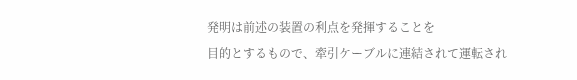発明は前述の装置の利点を発揮することを
目的とするもので、牽引ケーブルに連結されて運転され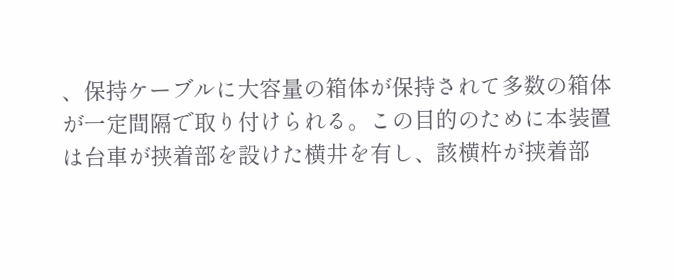、保持ケーブルに大容量の箱体が保持されて多数の箱体
が一定間隔で取り付けられる。この目的のために本装置
は台車が挟着部を設けた横井を有し、該横杵が挟着部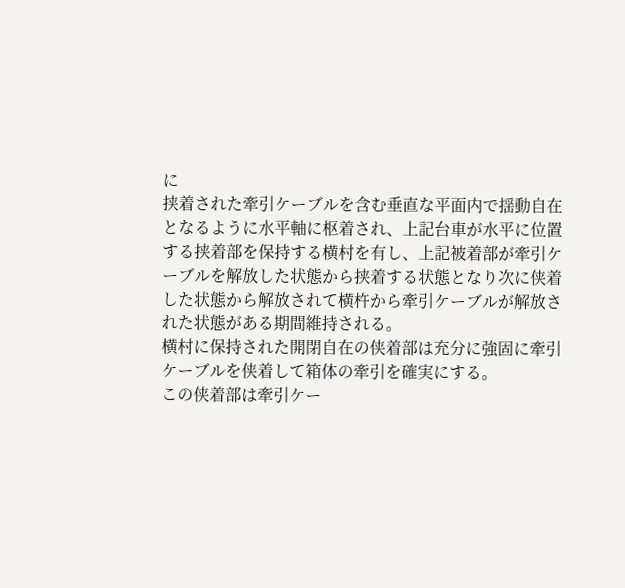に
挟着された牽引ケーブルを含む垂直な平面内で揺動自在
となるように水平軸に枢着され、上記台車が水平に位置
する挟着部を保持する横村を有し、上記被着部が牽引ケ
ーブルを解放した状態から挟着する状態となり次に侠着
した状態から解放されて横杵から牽引ケーブルが解放さ
れた状態がある期間維持される。
横村に保持された開閉自在の侠着部は充分に強固に牽引
ケーブルを侠着して箱体の牽引を確実にする。
この侠着部は牽引ケー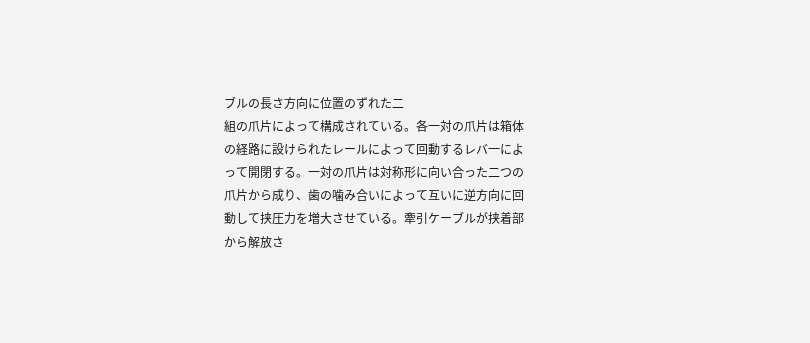ブルの長さ方向に位置のずれた二
組の爪片によって構成されている。各一対の爪片は箱体
の経路に設けられたレールによって回動するレバ一によ
って開閉する。一対の爪片は対称形に向い合った二つの
爪片から成り、歯の噛み合いによって互いに逆方向に回
動して挟圧力を増大させている。牽引ケーブルが挟着部
から解放さ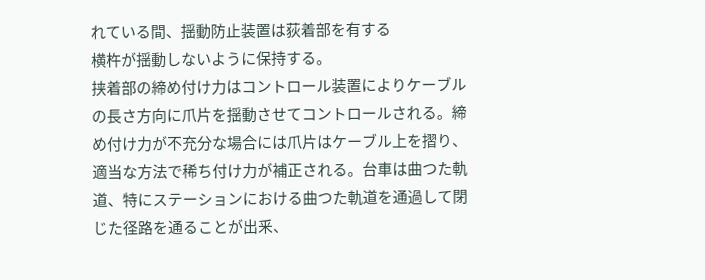れている間、揺動防止装置は荻着部を有する
横杵が揺動しないように保持する。
挟着部の締め付け力はコントロール装置によりケーブル
の長さ方向に爪片を揺動させてコントロールされる。締
め付け力が不充分な場合には爪片はケーブル上を摺り、
適当な方法で稀ち付け力が補正される。台車は曲つた軌
道、特にステーションにおける曲つた軌道を通過して閉
じた径路を通ることが出釆、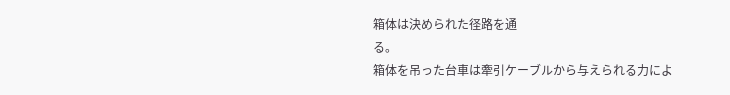箱体は決められた径路を通
る。
箱体を吊った台車は牽引ケーブルから与えられる力によ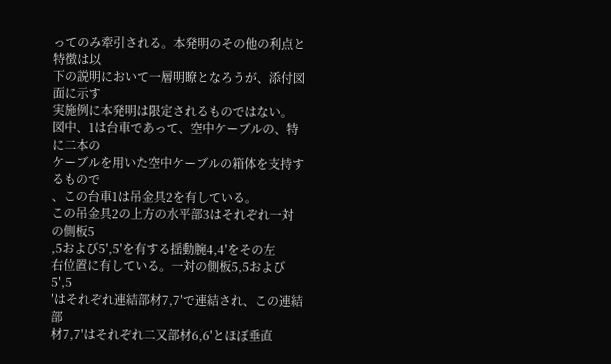ってのみ牽引される。本発明のその他の利点と特徴は以
下の説明において一層明瞭となろうが、添付図面に示す
実施例に本発明は限定されるものではない。
図中、1は台車であって、空中ケーブルの、特に二本の
ケーブルを用いた空中ケーブルの箱体を支持するもので
、この台車1は吊金具2を有している。
この吊金具2の上方の水平部3はそれぞれ一対の側板5
,5および5′,5′を有する揺動腕4,4′をその左
右位置に有している。一対の側板5,5および5′,5
′はそれぞれ連結部材7,7′で連結され、この連結部
材7,7′はそれぞれ二又部材6,6′とほぼ垂直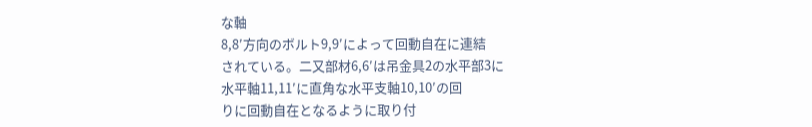な軸
8,8′方向のボルト9,9′によって回動自在に連結
されている。二又部材6,6′は吊金具2の水平部3に
水平軸11,11′に直角な水平支軸10,10′の回
りに回動自在となるように取り付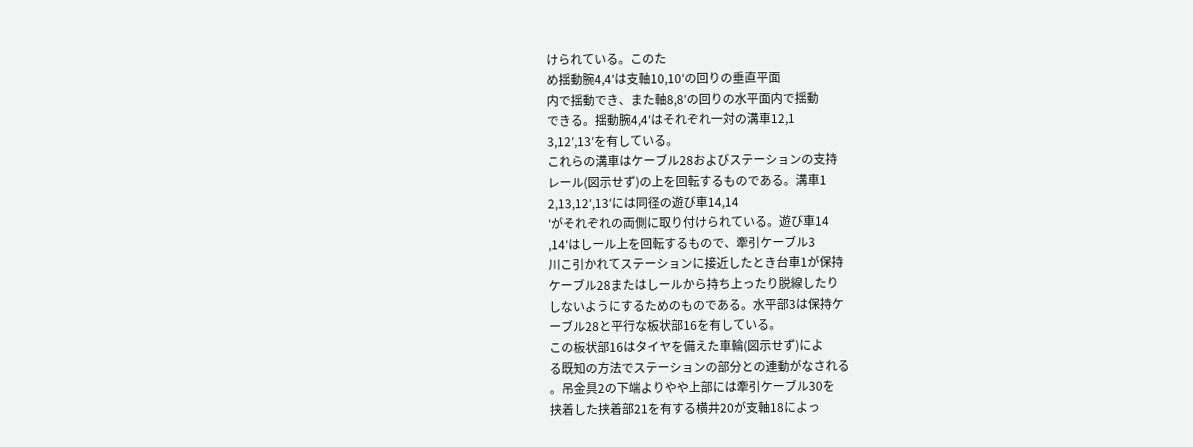けられている。このた
め揺動腕4,4′は支軸10,10′の回りの垂直平面
内で揺動でき、また軸8,8′の回りの水平面内で揺動
できる。揺動腕4,4′はそれぞれ一対の溝車12,1
3,12′,13′を有している。
これらの溝車はケーブル28およびステーションの支持
レール(図示せず)の上を回転するものである。溝車1
2,13,12′,13′には同径の遊び車14,14
′がそれぞれの両側に取り付けられている。遊び車14
,14′はしール上を回転するもので、牽引ケーブル3
川こ引かれてステーションに接近したとき台車1が保持
ケーブル28またはしールから持ち上ったり脱線したり
しないようにするためのものである。水平部3は保持ケ
ーブル28と平行な板状部16を有している。
この板状部16はタイヤを備えた車輪(図示せず)によ
る既知の方法でステーションの部分との連動がなされる
。吊金具2の下端よりやや上部には牽引ケーブル30を
挟着した挟着部21を有する横井20が支軸18によっ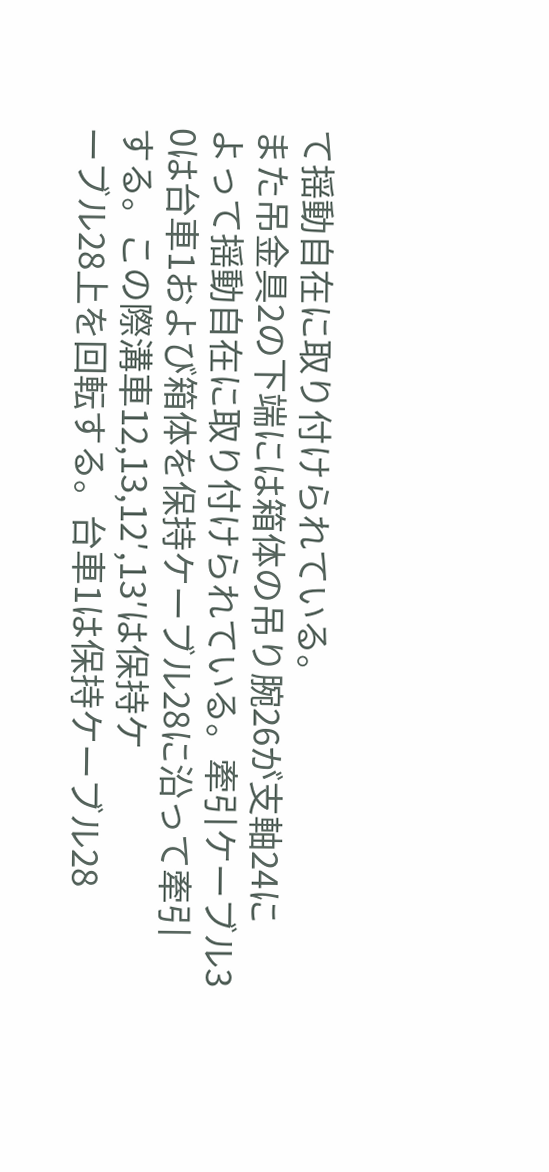て揺動自在に取り付けられている。
また吊金具2の下端には箱体の吊り腕26が支軸24に
よって揺動自在に取り付けられている。牽引ケーブル3
0は台車1および箱体を保持ケーブル28に沿って牽引
する。この際溝車12,13,12′,13′は保持ケ
ーブル28上を回転する。台車1は保持ケーブル28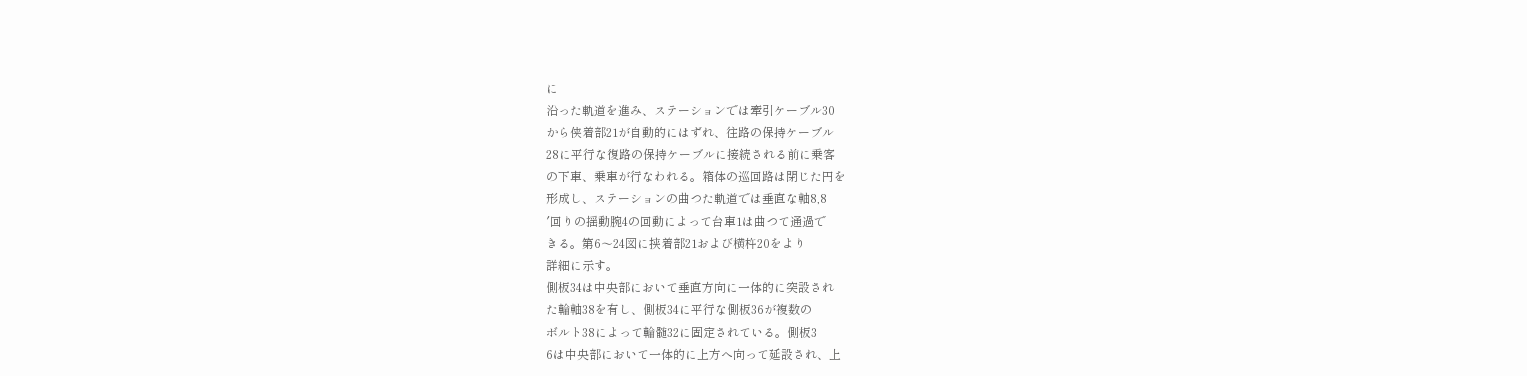に
沿った軌道を進み、ステーションでは牽引ケーブル30
から侠着部21が自動的にはずれ、往路の保持ケーブル
28に平行な復路の保持ケーブルに接続される前に乗客
の下車、乗車が行なわれる。箱体の巡回路は閉じた円を
形成し、ステーションの曲つた軌道では垂直な軸8,8
′回りの揺動腕4の回動によって台車1は曲つて通過で
きる。第6〜24図に挟着部21および横杵20をより
詳細に示す。
側板34は中央部において垂直方向に一体的に突設され
た輪軸38を有し、側板34に平行な側板36が複数の
ボルト38によって輪髄32に固定されている。側板3
6は中央部において一体的に上方へ向って延設され、上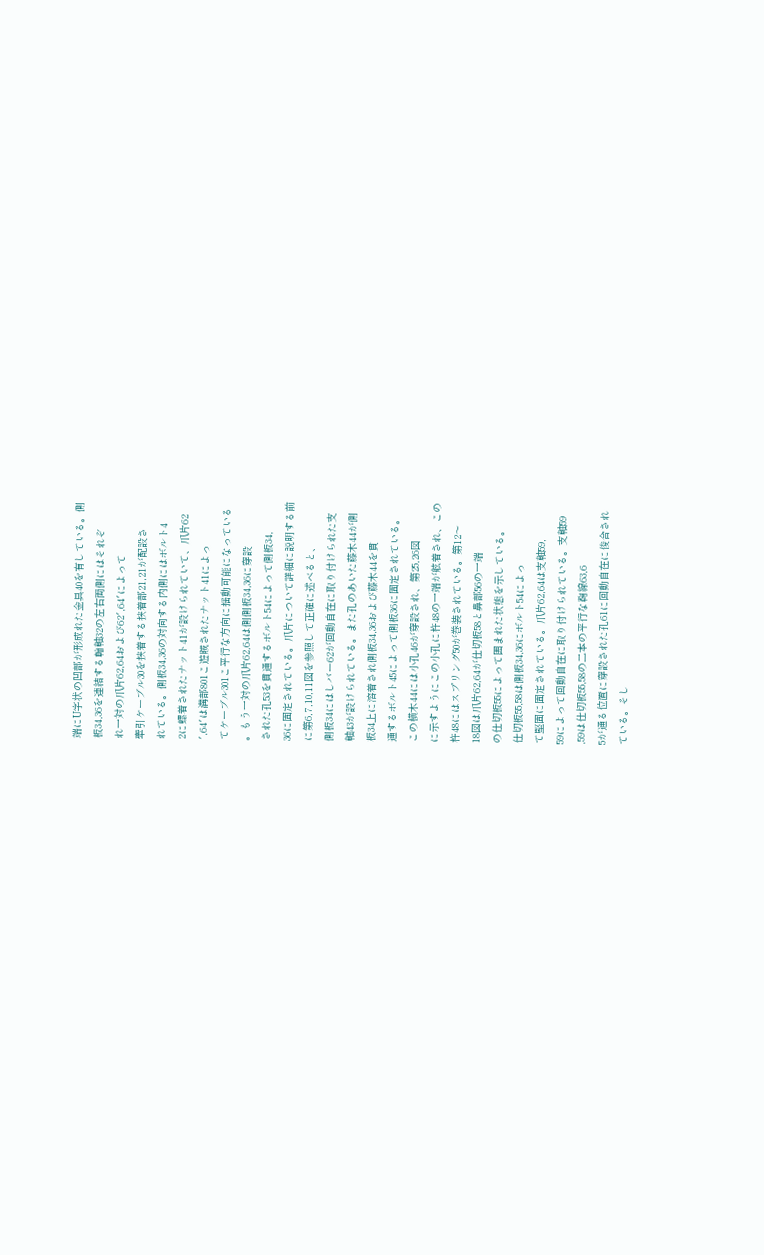端にU字状の凹部が形成れた金具40を有している。側
板34,36を連結する輪軸32の左右両側にはそれぞ
れ一対の爪片62,64および62′,64′によって
牽引ケーブル30を挟着する挟着部21,21が配設さ
れている。側板34,36の対向する内側にはボルト4
2に螺着されたナット41が設けられていて、爪片62
′,64′は溝部801こ遊賊されたナット41によっ
てケーブル301こ平行な方向に揺動可能になっている
。もう一対の爪片62,64は側側板34,36に穿設
された孔53を貫通するボルト54によって側板34,
36に固定されている。爪片について詳細に説明する前
に第6,7,10,11図を参照して正確に述べると、
側板34にはしバー62が回動自在に取り付けられた支
軸43が設けられている。また孔のあいた藤木44が側
板34上に溶着され側板34,36および藤木44を貫
通するボルト45によって側板36に固定されている。
この横木44には小孔46が穿設され、第25,26図
に示すようにこの小孔に杵48の一端が舷着され、この
杵48にはスプリング50が巻装されている。第12〜
18図は爪片62,64が仕切板58と鼻部56の一端
の仕切板55によって囲まれた状態を示している。
仕切板55,58は側板34,36にボルト54によっ
て堅固に固定されている。爪片62,64は支軸59,
59によって回動自在に取り付けられている。支軸59
,59は仕切板55,58の二本の平行な鞠線63,6
5が通る位置に穿設された孔61に回動自在に俊合され
ている。そし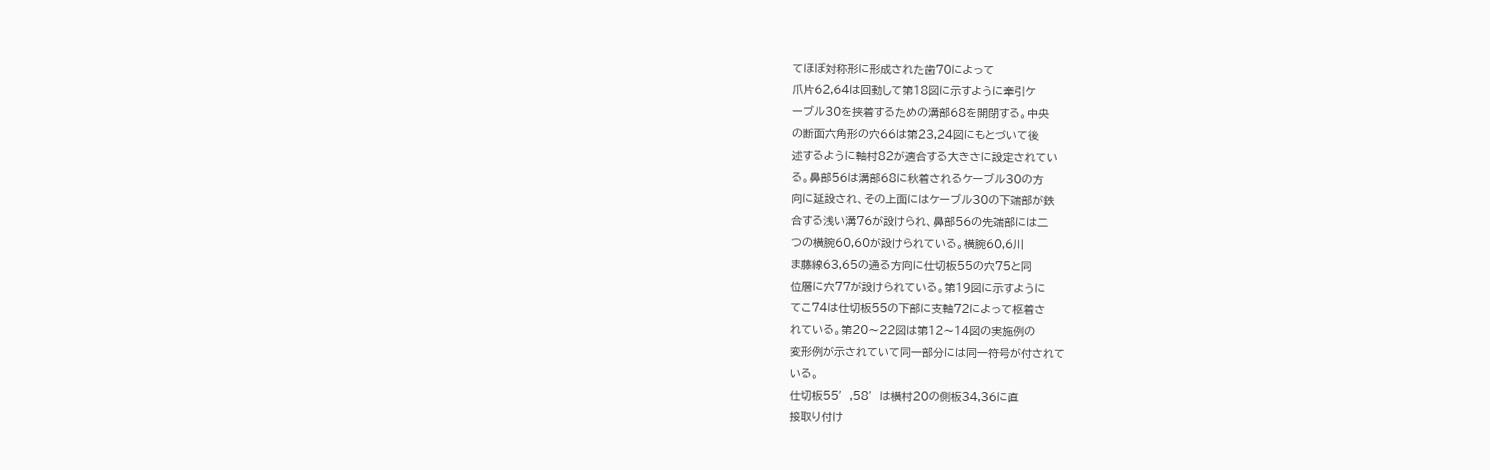てほぼ対称形に形成された歯70によって
爪片62,64は回動して第18図に示すように牽引ケ
ーブル30を挟着するための溝部68を開閉する。中央
の断面六角形の穴66は第23,24図にもとづいて後
述するように軸村82が適合する大きさに設定されてい
る。鼻部56は溝部68に秋着されるケーブル30の方
向に延設され、その上面にはケーブル30の下端部が鉄
合する浅い溝76が設けられ、鼻部56の先端部には二
つの横腕60,60が設けられている。横腕60,6川
ま藤線63,65の通る方向に仕切板55の穴75と同
位層に穴77が設けられている。第19図に示すように
てこ74は仕切板55の下部に支軸72によって枢着さ
れている。第20〜22図は第12〜14図の実施例の
変形例が示されていて同一部分には同一符号が付されて
いる。
仕切板55′,58′は横村20の側板34,36に直
接取り付け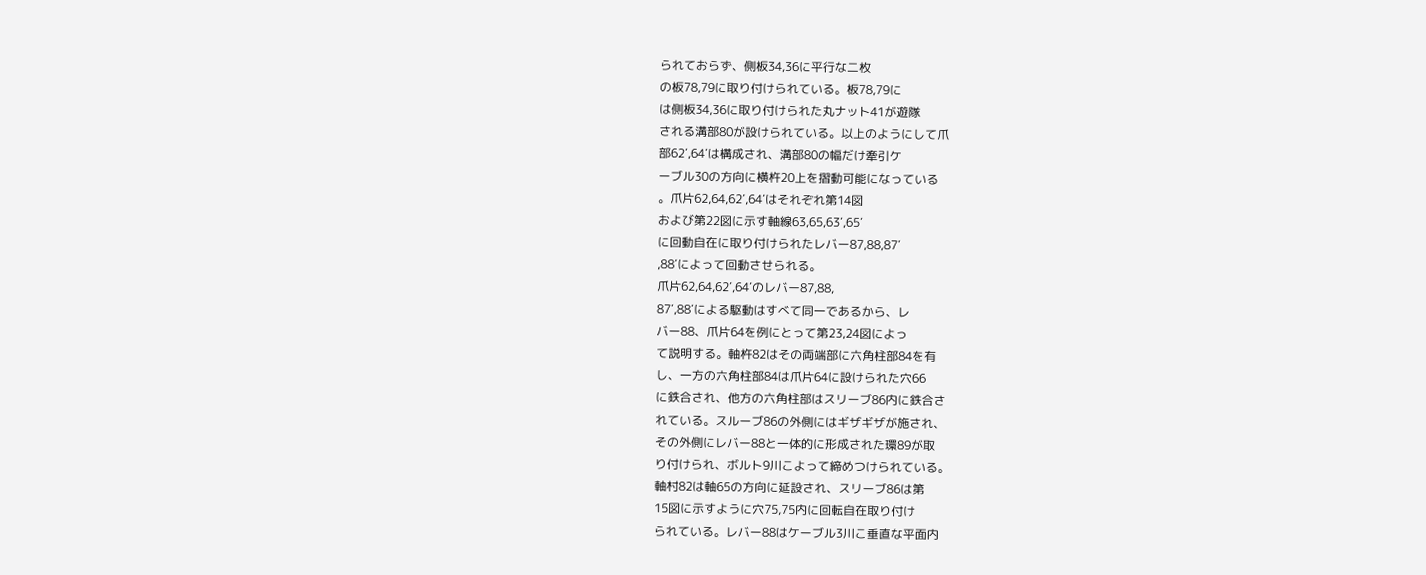られておらず、側板34,36に平行な二枚
の板78,79に取り付けられている。板78,79に
は側板34,36に取り付けられた丸ナット41が遊隊
される溝部80が設けられている。以上のようにして爪
部62′,64′は構成され、溝部80の幅だけ牽引ケ
ーブル30の方向に横杵20上を摺動可能になっている
。爪片62,64,62′,64′はそれぞれ第14図
および第22図に示す軸線63,65,63′,65′
に回動自在に取り付けられたレバー87,88,87′
,88′によって回動させられる。
爪片62,64,62′,64′のレバー87,88,
87′,88′による駆動はすべて同一であるから、レ
バー88、爪片64を例にとって第23,24図によっ
て説明する。軸杵82はその両端部に六角柱部84を有
し、一方の六角柱部84は爪片64に設けられた穴66
に鉄合され、他方の六角柱部はスリーブ86内に鉄合さ
れている。スルーブ86の外側にはギザギザが施され、
その外側にレバー88と一体的に形成された環89が取
り付けられ、ボルト9川こよって締めつけられている。
軸村82は軸65の方向に延設され、スリーブ86は第
15図に示すように穴75,75内に回転自在取り付け
られている。レバー88はケーブル3川こ垂直な平面内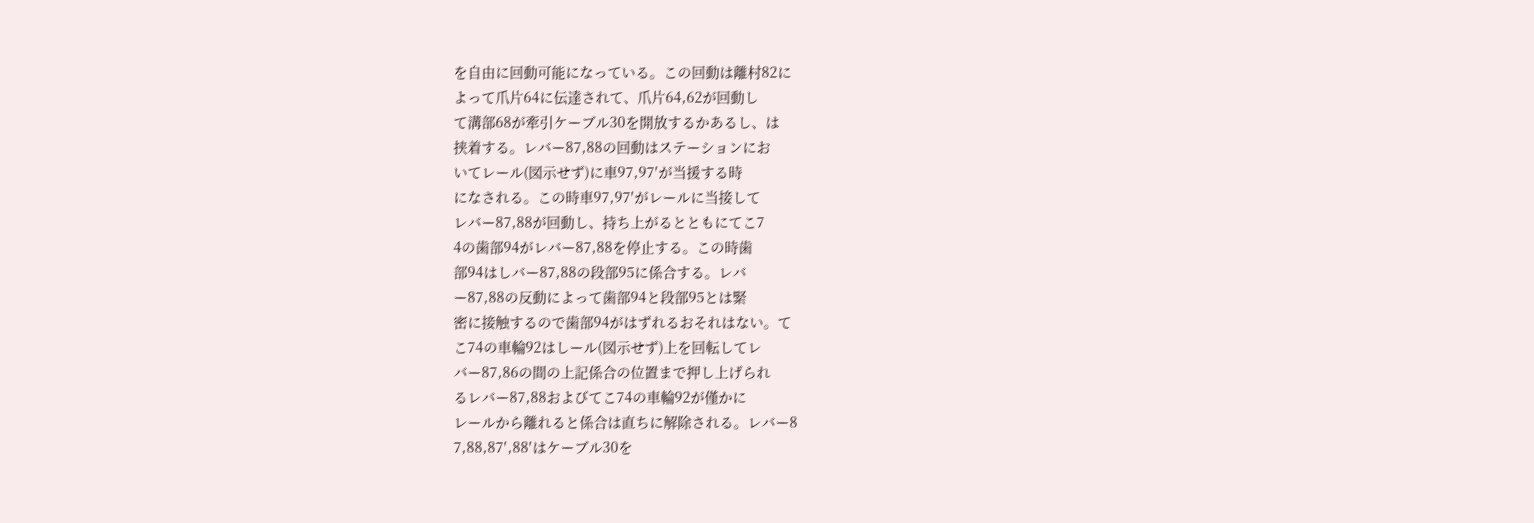を自由に回動可能になっている。この回動は離村82に
よって爪片64に伝達されて、爪片64,62が回動し
て溝部68が牽引ケーブル30を開放するかあるし、は
挟着する。レバー87,88の回動はステーションにお
いてレール(図示せず)に車97,97′が当援する時
になされる。この時車97,97′がレールに当接して
レバー87,88が回動し、持ち上がるとともにてこ7
4の歯部94がレバー87,88を停止する。この時歯
部94はしバー87,88の段部95に係合する。レバ
ー87,88の反動によって歯部94と段部95とは緊
密に接触するので歯部94がはずれるおそれはない。て
こ74の車輪92はしール(図示せず)上を回転してレ
バー87,86の間の上記係合の位置まで押し上げられ
るレバー87,88およびてこ74の車輪92が僅かに
レールから離れると係合は直ちに解除される。レバー8
7,88,87′,88′はケーブル30を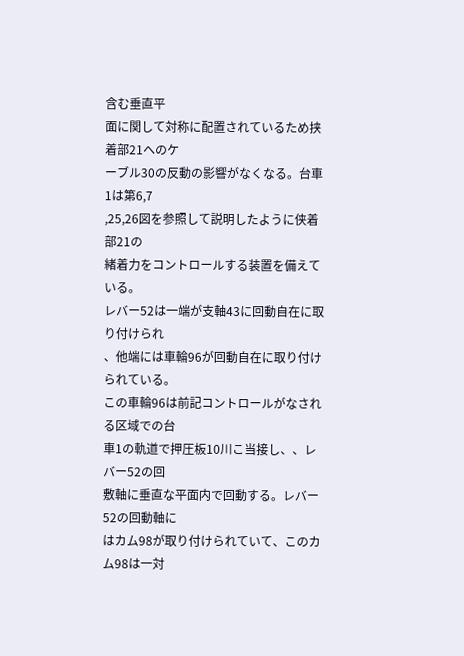含む垂直平
面に関して対称に配置されているため挟着部21へのケ
ーブル30の反動の影響がなくなる。台車1は第6,7
,25,26図を参照して説明したように侠着部21の
緒着力をコントロールする装置を備えている。
レバー52は一端が支軸43に回動自在に取り付けられ
、他端には車輪96が回動自在に取り付けられている。
この車輪96は前記コントロールがなされる区域での台
車1の軌道で押圧板10川こ当接し、、レバー52の回
敷軸に垂直な平面内で回動する。レバー52の回動軸に
はカム98が取り付けられていて、このカム98は一対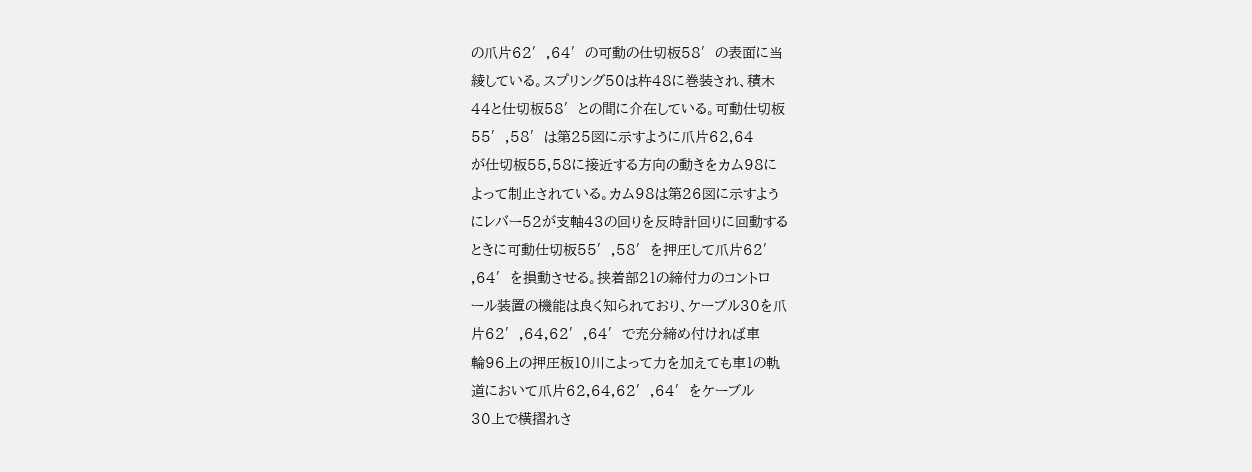の爪片62′,64′の可動の仕切板58′の表面に当
綾している。スプリング50は杵48に巻装され、積木
44と仕切板58′との間に介在している。可動仕切板
55′,58′は第25図に示すように爪片62,64
が仕切板55,58に接近する方向の動きをカム98に
よって制止されている。カム98は第26図に示すよう
にレバー52が支軸43の回りを反時計回りに回動する
ときに可動仕切板55′,58′を押圧して爪片62′
,64′を損動させる。挟着部21の締付力のコントロ
ール装置の機能は良く知られており、ケーブル30を爪
片62′,64,62′,64′で充分締め付ければ車
輪96上の押圧板10川こよって力を加えても車1の軌
道において爪片62,64,62′,64′をケーブル
30上で横摺れさ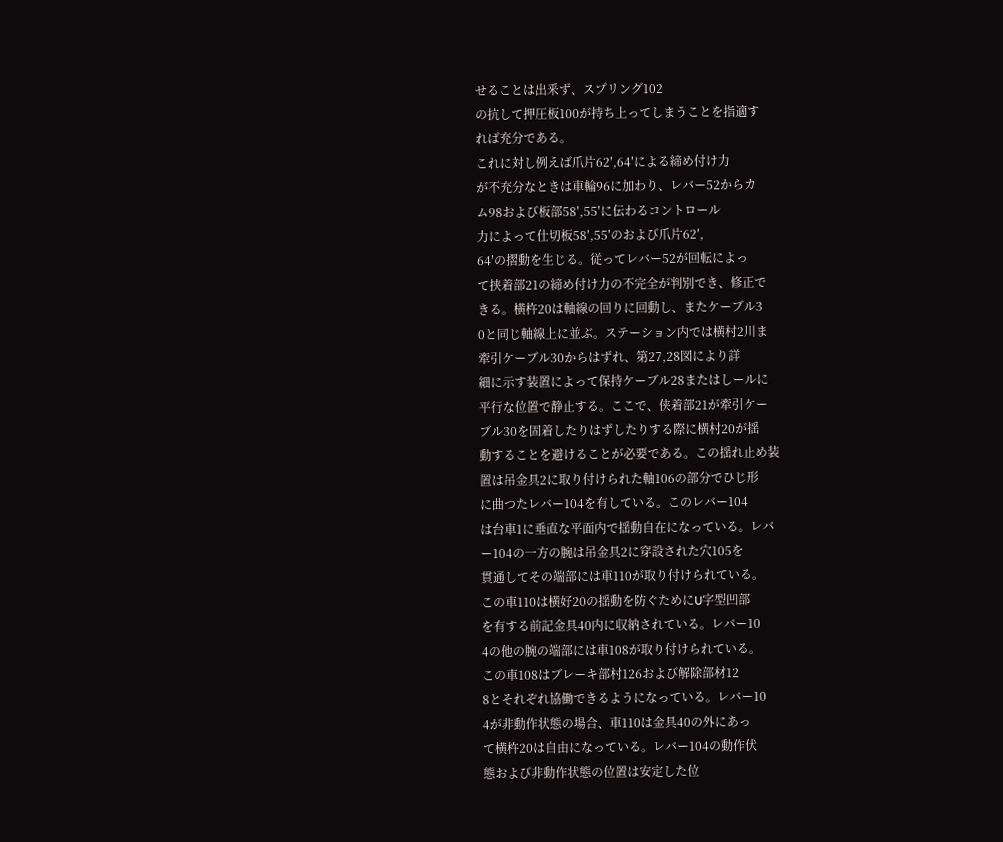せることは出釆ず、スプリング102
の抗して押圧板100が持ち上ってしまうことを指適す
れば充分である。
これに対し例えば爪片62′,64′による締め付け力
が不充分なときは車輪96に加わり、レバー52からカ
ム98および板部58′,55′に伝わるコントロール
力によって仕切板58′,55′のおよび爪片62′,
64′の摺動を生じる。従ってレバー52が回転によっ
て挟着部21の締め付け力の不完全が判別でき、修正で
きる。横杵20は軸線の回りに回動し、またケーブル3
0と同じ軸線上に並ぶ。ステーション内では横村2川ま
牽引ケーブル30からはずれ、第27,28図により詳
細に示す装置によって保持ケーブル28またはしールに
平行な位置で静止する。ここで、侠着部21が牽引ケー
ブル30を固着したりはずしたりする際に横村20が揺
動することを避けることが必要である。この揺れ止め装
置は吊金具2に取り付けられた軸106の部分でひじ形
に曲つたレバー104を有している。このレバー104
は台車1に垂直な平面内で揺動自在になっている。レバ
ー104の一方の腕は吊金具2に穿設された穴105を
貫通してその端部には車110が取り付けられている。
この車110は横好20の揺動を防ぐためにU字型凹部
を有する前記金具40内に収納されている。レバー10
4の他の腕の端部には車108が取り付けられている。
この車108はブレーキ部村126および解除部材12
8とそれぞれ協働できるようになっている。レバー10
4が非動作状態の場合、車110は金具40の外にあっ
て横杵20は自由になっている。レバー104の動作伏
態および非動作状態の位置は安定した位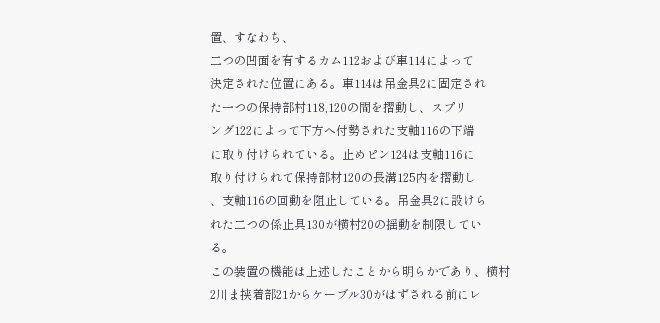置、すなわち、
二つの凹面を有するカム112および車114によって
決定された位置にある。車114は吊金具2に固定され
た一つの保持部村118,120の間を摺動し、スプリ
ング122によって下方へ付勢された支軸116の下端
に取り付けられている。止めピン124は支軸116に
取り付けられて保持部材120の長溝125内を摺動し
、支軸116の回動を阻止している。吊金具2に設けら
れた二つの係止具130が横村20の揺動を制限してい
る。
この装置の機能は上述したことから明らかであり、横村
2川ま挟着部21からケーブル30がはずされる前にレ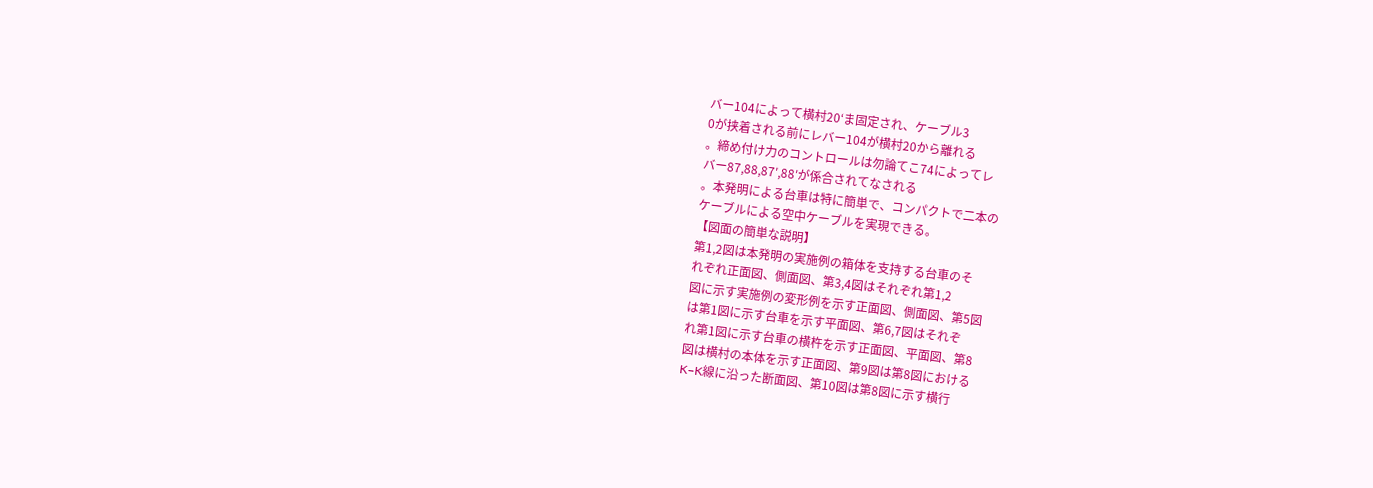バー104によって横村20‘ま固定され、ケーブル3
0が挟着される前にレバー104が横村20から離れる
。締め付け力のコントロールは勿論てこ74によってレ
バー87,88,87′,88′が係合されてなされる
。本発明による台車は特に簡単で、コンパクトで二本の
ケーブルによる空中ケーブルを実現できる。
【図面の簡単な説明】
第1,2図は本発明の実施例の箱体を支持する台車のそ
れぞれ正面図、側面図、第3,4図はそれぞれ第1,2
図に示す実施例の変形例を示す正面図、側面図、第5図
は第1図に示す台車を示す平面図、第6,7図はそれぞ
れ第1図に示す台車の横杵を示す正面図、平面図、第8
図は横村の本体を示す正面図、第9図は第8図における
K−K線に沿った断面図、第10図は第8図に示す横行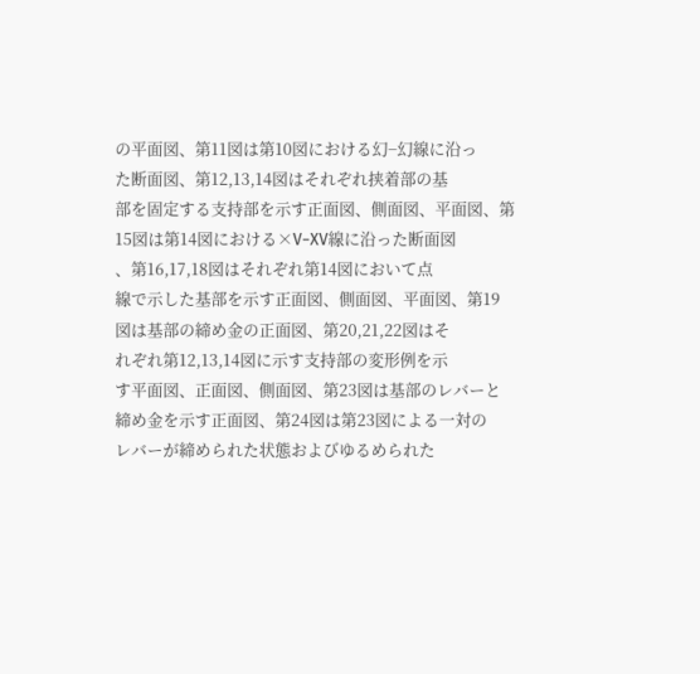の平面図、第11図は第10図における幻−幻線に沿っ
た断面図、第12,13,14図はそれぞれ挟着部の基
部を固定する支持部を示す正面図、側面図、平面図、第
15図は第14図における×V−XV線に沿った断面図
、第16,17,18図はそれぞれ第14図において点
線で示した基部を示す正面図、側面図、平面図、第19
図は基部の締め金の正面図、第20,21,22図はそ
れぞれ第12,13,14図に示す支持部の変形例を示
す平面図、正面図、側面図、第23図は基部のレバーと
締め金を示す正面図、第24図は第23図による一対の
レバーが締められた状態およびゆるめられた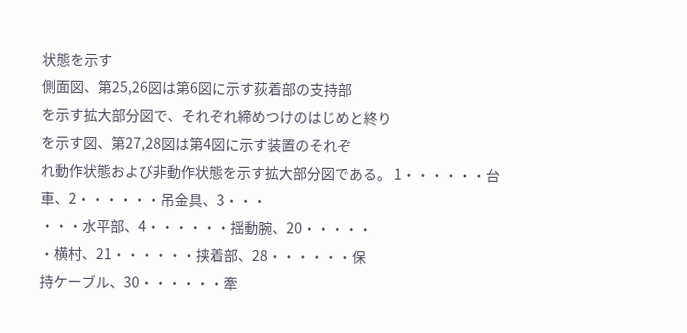状態を示す
側面図、第25,26図は第6図に示す荻着部の支持部
を示す拡大部分図で、それぞれ締めつけのはじめと終り
を示す図、第27,28図は第4図に示す装置のそれぞ
れ動作状態および非動作状態を示す拡大部分図である。 1・・・・・・台車、2・・・・・・吊金具、3・・・
・・・水平部、4・・・・・・揺動腕、20・・・・・
・横村、21・・・・・・挟着部、28・・・・・・保
持ケーブル、30・・・・・・牽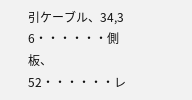引ケーブル、34,3
6・・・・・・側板、52・・・・・・レ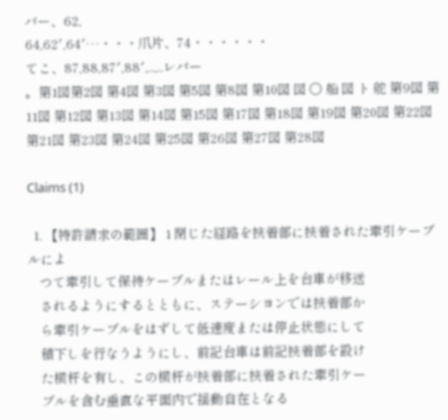バー、62,
64,62′,64′…・・・爪片、74・・・・・・
てこ、87,88,87′,88′,..,..レバー
。第1図第2図 第4図 第3図 第5図 第8図 第10図 図 〇 船 図 ト 舵 第9図 第11図 第12図 第13図 第14図 第15図 第17図 第18図 第19図 第20図 第22図 第21図 第23図 第24図 第25図 第26図 第27図 第28図

Claims (1)

  1. 【特許請求の範囲】 1 閉じた経路を挾着部に挾着された牽引ケーブルによ
    つて牽引して保持ケーブルまたはレール上を台車が移送
    されるようにするとともに、ステーシヨンでは挾着部か
    ら牽引ケーブルをはずして低速度または停止状態にして
    積下しを行なうようにし、前記台車は前記挾着部を設け
    た横杆を有し、この横杆が挾着部に挾着された牽引ケー
    ブルを含む垂直な平面内で揺動自在となる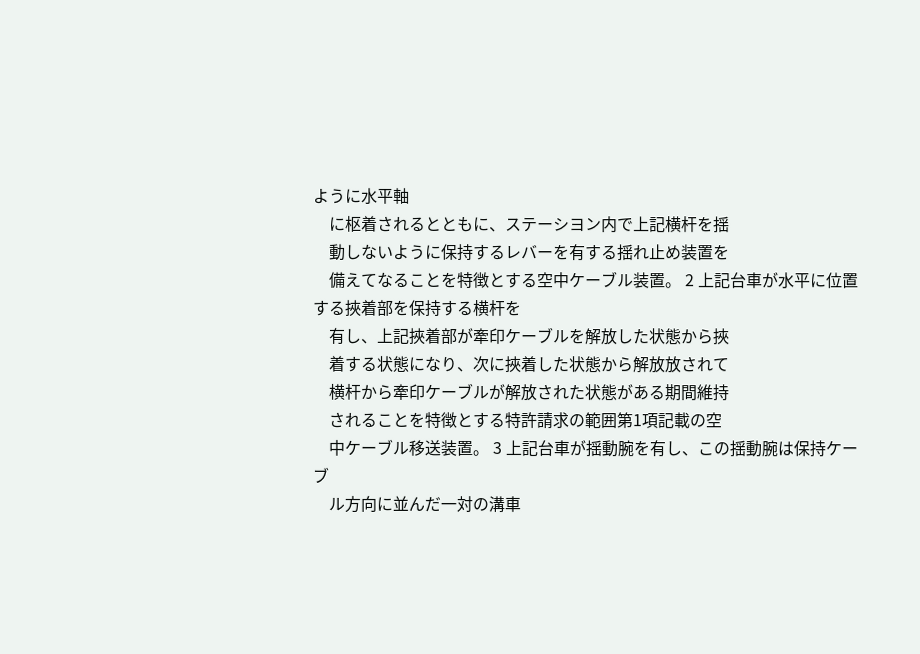ように水平軸
    に枢着されるとともに、ステーシヨン内で上記横杆を揺
    動しないように保持するレバーを有する揺れ止め装置を
    備えてなることを特徴とする空中ケーブル装置。 2 上記台車が水平に位置する挾着部を保持する横杆を
    有し、上記挾着部が牽印ケーブルを解放した状態から挾
    着する状態になり、次に挾着した状態から解放放されて
    横杆から牽印ケーブルが解放された状態がある期間維持
    されることを特徴とする特許請求の範囲第1項記載の空
    中ケーブル移送装置。 3 上記台車が揺動腕を有し、この揺動腕は保持ケーブ
    ル方向に並んだ一対の溝車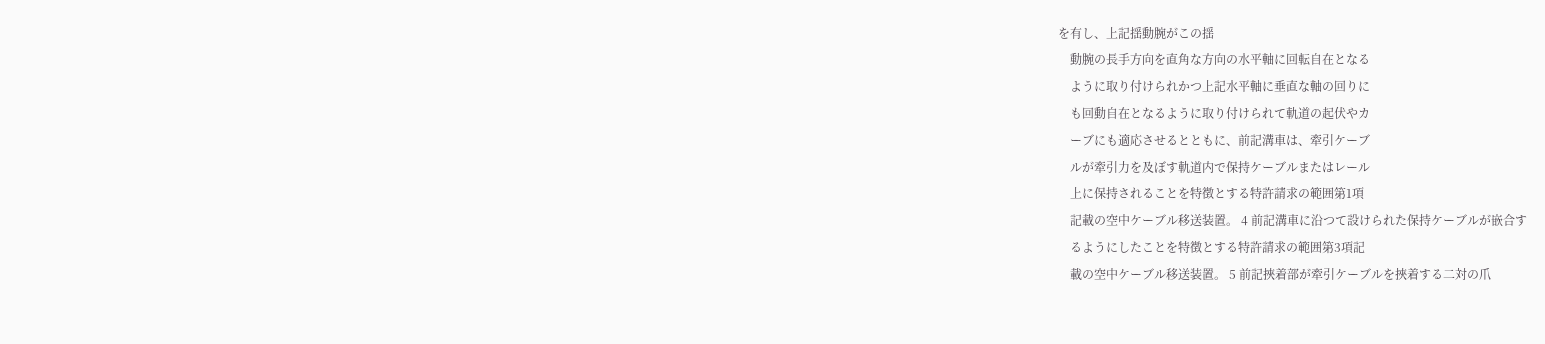を有し、上記揺動腕がこの揺
    動腕の長手方向を直角な方向の水平軸に回転自在となる
    ように取り付けられかつ上記水平軸に垂直な軸の回りに
    も回動自在となるように取り付けられて軌道の起伏やカ
    ーブにも適応させるとともに、前記溝車は、牽引ケーブ
    ルが牽引力を及ぼす軌道内で保持ケーブルまたはレール
    上に保持されることを特徴とする特許請求の範囲第1項
    記載の空中ケーブル移送装置。 4 前記溝車に沿つて設けられた保持ケーブルが嵌合す
    るようにしたことを特徴とする特許請求の範囲第3項記
    載の空中ケーブル移送装置。 5 前記挾着部が牽引ケーブルを挾着する二対の爪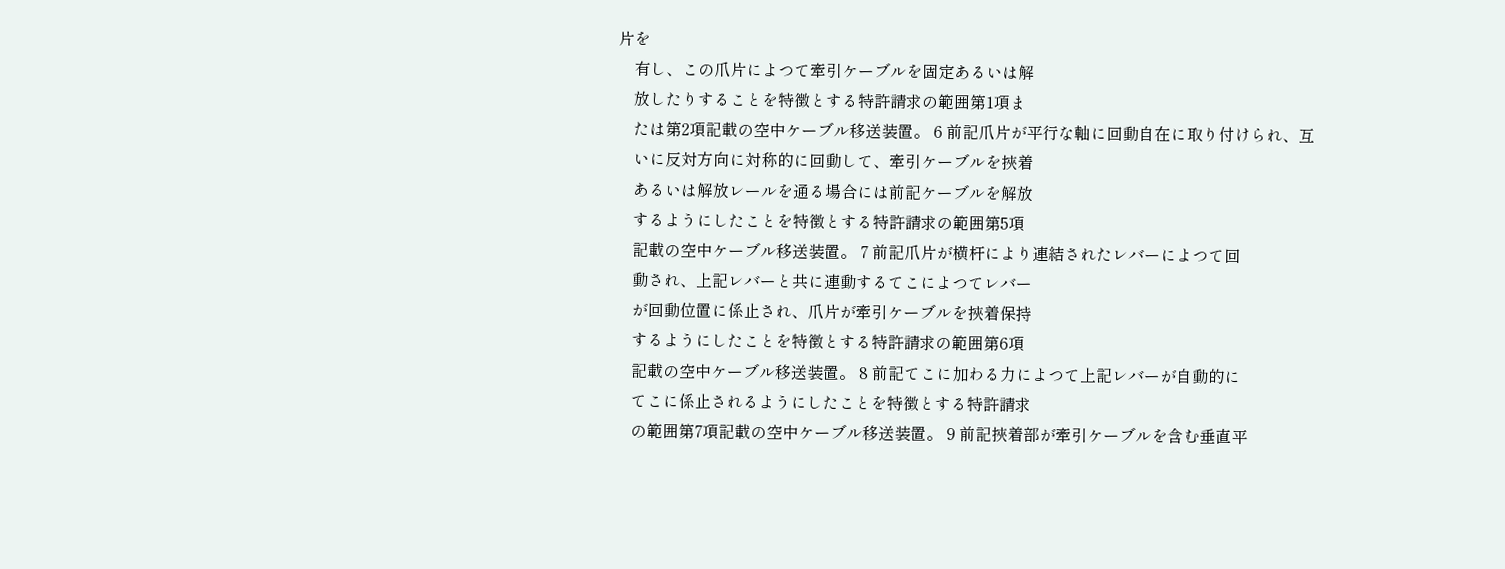片を
    有し、この爪片によつて牽引ケーブルを固定あるいは解
    放したりすることを特徴とする特許請求の範囲第1項ま
    たは第2項記載の空中ケーブル移送装置。 6 前記爪片が平行な軸に回動自在に取り付けられ、互
    いに反対方向に対称的に回動して、牽引ケーブルを挾着
    あるいは解放レールを通る場合には前記ケーブルを解放
    するようにしたことを特徴とする特許請求の範囲第5項
    記載の空中ケーブル移送装置。 7 前記爪片が横杆により連結されたレバーによつて回
    動され、上記レバーと共に連動するてこによつてレバー
    が回動位置に係止され、爪片が牽引ケーブルを挾着保持
    するようにしたことを特徴とする特許請求の範囲第6項
    記載の空中ケーブル移送装置。 8 前記てこに加わる力によつて上記レバーが自動的に
    てこに係止されるようにしたことを特徴とする特許請求
    の範囲第7項記載の空中ケーブル移送装置。 9 前記挾着部が牽引ケーブルを含む垂直平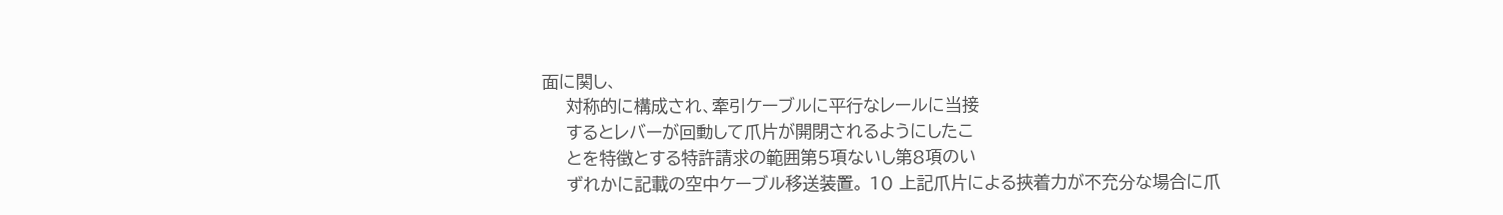面に関し、
    対称的に構成され、牽引ケーブルに平行なレールに当接
    するとレバーが回動して爪片が開閉されるようにしたこ
    とを特徴とする特許請求の範囲第5項ないし第8項のい
    ずれかに記載の空中ケーブル移送装置。 10 上記爪片による挾着力が不充分な場合に爪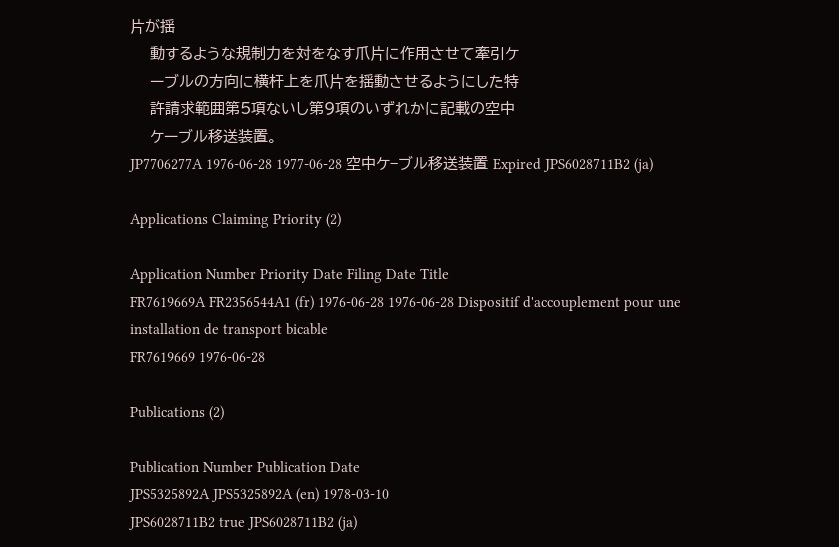片が揺
    動するような規制力を対をなす爪片に作用させて牽引ケ
    ーブルの方向に横杆上を爪片を揺動させるようにした特
    許請求範囲第5項ないし第9項のいずれかに記載の空中
    ケーブル移送装置。
JP7706277A 1976-06-28 1977-06-28 空中ケ−ブル移送装置 Expired JPS6028711B2 (ja)

Applications Claiming Priority (2)

Application Number Priority Date Filing Date Title
FR7619669A FR2356544A1 (fr) 1976-06-28 1976-06-28 Dispositif d'accouplement pour une installation de transport bicable
FR7619669 1976-06-28

Publications (2)

Publication Number Publication Date
JPS5325892A JPS5325892A (en) 1978-03-10
JPS6028711B2 true JPS6028711B2 (ja)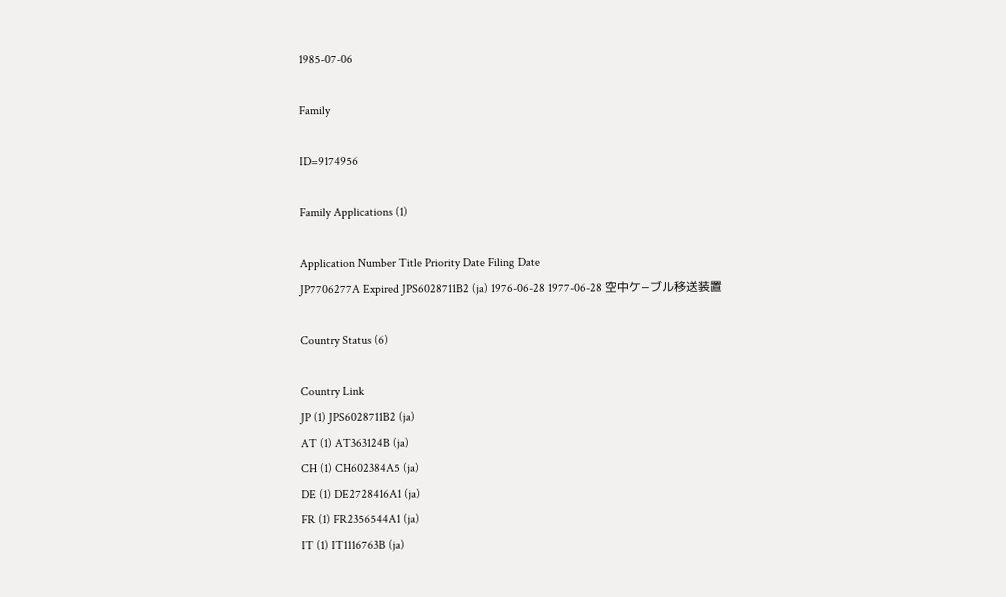1985-07-06

Family

ID=9174956

Family Applications (1)

Application Number Title Priority Date Filing Date
JP7706277A Expired JPS6028711B2 (ja) 1976-06-28 1977-06-28 空中ケ−ブル移送装置

Country Status (6)

Country Link
JP (1) JPS6028711B2 (ja)
AT (1) AT363124B (ja)
CH (1) CH602384A5 (ja)
DE (1) DE2728416A1 (ja)
FR (1) FR2356544A1 (ja)
IT (1) IT1116763B (ja)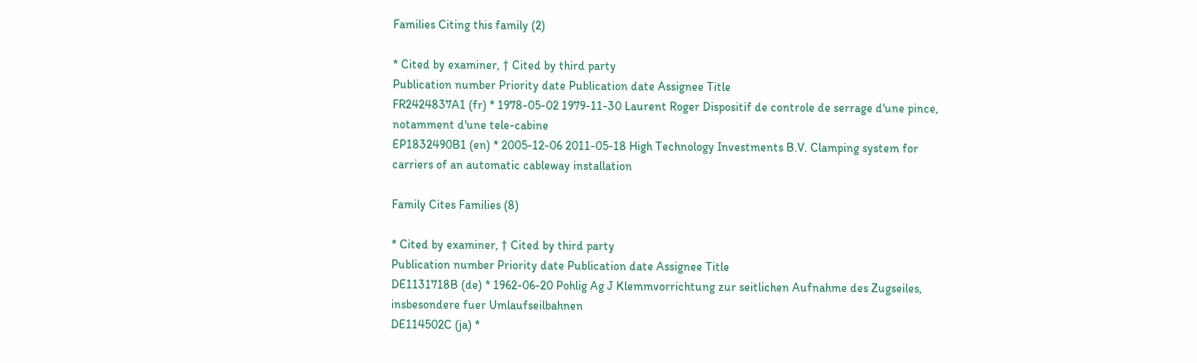Families Citing this family (2)

* Cited by examiner, † Cited by third party
Publication number Priority date Publication date Assignee Title
FR2424837A1 (fr) * 1978-05-02 1979-11-30 Laurent Roger Dispositif de controle de serrage d'une pince, notamment d'une tele-cabine
EP1832490B1 (en) * 2005-12-06 2011-05-18 High Technology Investments B.V. Clamping system for carriers of an automatic cableway installation

Family Cites Families (8)

* Cited by examiner, † Cited by third party
Publication number Priority date Publication date Assignee Title
DE1131718B (de) * 1962-06-20 Pohlig Ag J Klemmvorrichtung zur seitlichen Aufnahme des Zugseiles, insbesondere fuer Umlaufseilbahnen
DE114502C (ja) *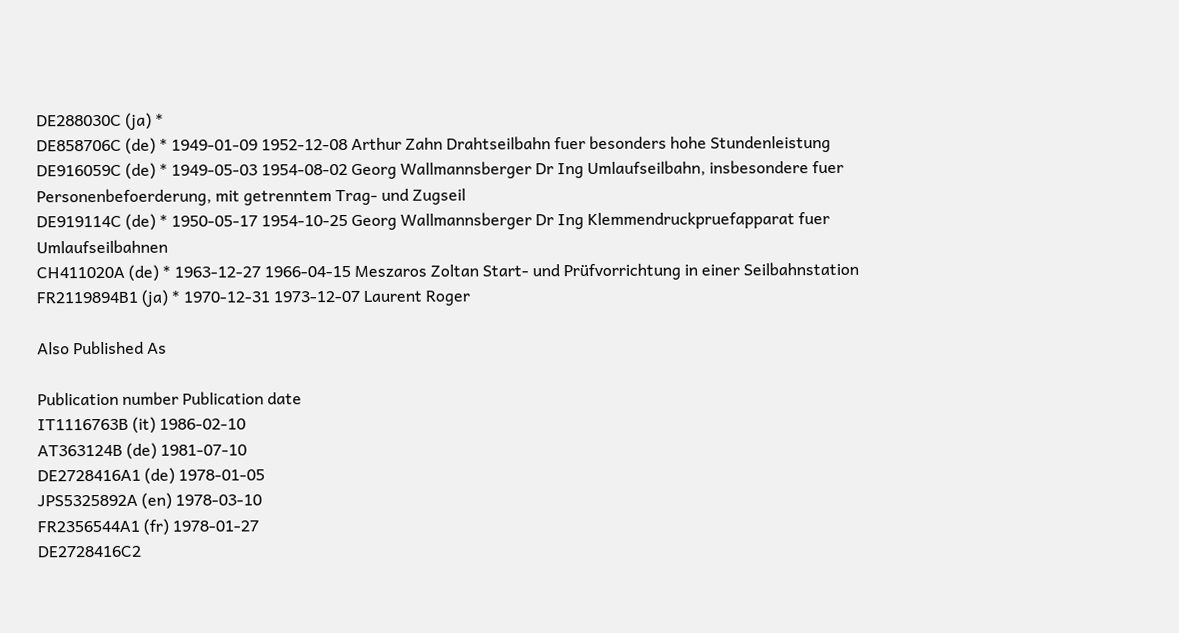DE288030C (ja) *
DE858706C (de) * 1949-01-09 1952-12-08 Arthur Zahn Drahtseilbahn fuer besonders hohe Stundenleistung
DE916059C (de) * 1949-05-03 1954-08-02 Georg Wallmannsberger Dr Ing Umlaufseilbahn, insbesondere fuer Personenbefoerderung, mit getrenntem Trag- und Zugseil
DE919114C (de) * 1950-05-17 1954-10-25 Georg Wallmannsberger Dr Ing Klemmendruckpruefapparat fuer Umlaufseilbahnen
CH411020A (de) * 1963-12-27 1966-04-15 Meszaros Zoltan Start- und Prüfvorrichtung in einer Seilbahnstation
FR2119894B1 (ja) * 1970-12-31 1973-12-07 Laurent Roger

Also Published As

Publication number Publication date
IT1116763B (it) 1986-02-10
AT363124B (de) 1981-07-10
DE2728416A1 (de) 1978-01-05
JPS5325892A (en) 1978-03-10
FR2356544A1 (fr) 1978-01-27
DE2728416C2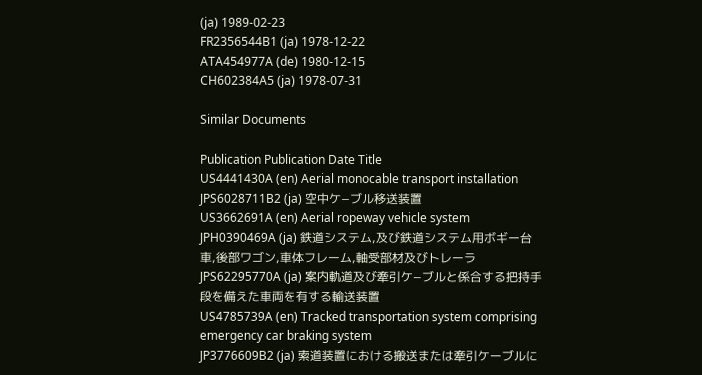(ja) 1989-02-23
FR2356544B1 (ja) 1978-12-22
ATA454977A (de) 1980-12-15
CH602384A5 (ja) 1978-07-31

Similar Documents

Publication Publication Date Title
US4441430A (en) Aerial monocable transport installation
JPS6028711B2 (ja) 空中ケ−ブル移送装置
US3662691A (en) Aerial ropeway vehicle system
JPH0390469A (ja) 鉄道システム,及び鉄道システム用ボギー台車,後部ワゴン,車体フレーム,軸受部材及びトレーラ
JPS62295770A (ja) 案内軌道及び牽引ケ−ブルと係合する把持手段を備えた車両を有する輸送装置
US4785739A (en) Tracked transportation system comprising emergency car braking system
JP3776609B2 (ja) 索道装置における搬送または牽引ケーブルに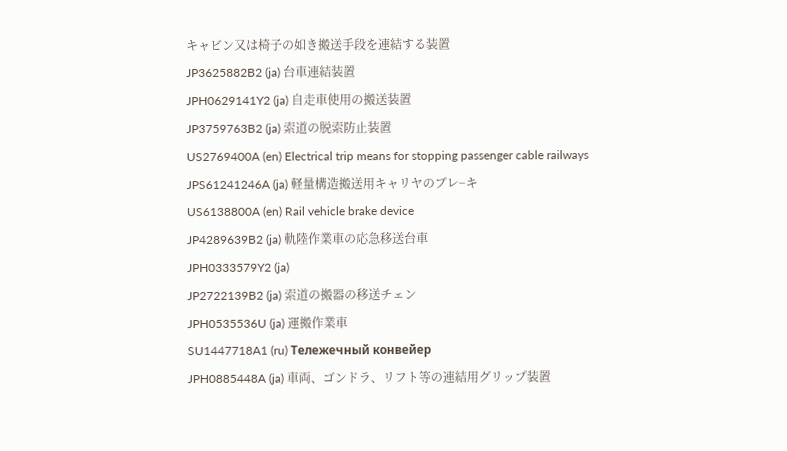キャビン又は椅子の如き搬送手段を連結する装置
JP3625882B2 (ja) 台車連結装置
JPH0629141Y2 (ja) 自走車使用の搬送装置
JP3759763B2 (ja) 索道の脱索防止装置
US2769400A (en) Electrical trip means for stopping passenger cable railways
JPS61241246A (ja) 軽量構造搬送用キャリヤのブレ−キ
US6138800A (en) Rail vehicle brake device
JP4289639B2 (ja) 軌陸作業車の応急移送台車
JPH0333579Y2 (ja)
JP2722139B2 (ja) 索道の搬器の移送チェン
JPH0535536U (ja) 運搬作業車
SU1447718A1 (ru) Тележечный конвейер
JPH0885448A (ja) 車両、ゴンドラ、リフト等の連結用グリップ装置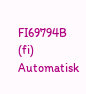FI69794B (fi) Automatisk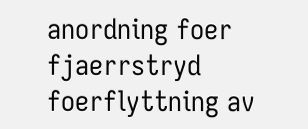anordning foer fjaerrstryd foerflyttning av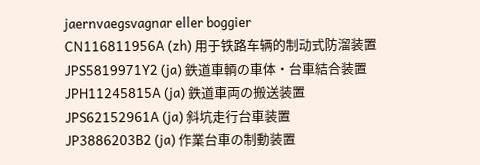jaernvaegsvagnar eller boggier
CN116811956A (zh) 用于铁路车辆的制动式防溜装置
JPS5819971Y2 (ja) 鉄道車輌の車体・台車結合装置
JPH11245815A (ja) 鉄道車両の搬送装置
JPS62152961A (ja) 斜坑走行台車装置
JP3886203B2 (ja) 作業台車の制動装置